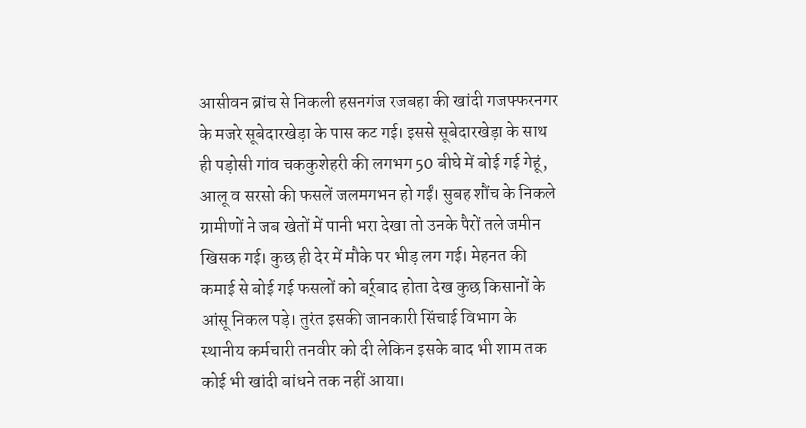आसीवन ब्रांच से निकली हसनगंज रजबहा की खांदी गजफ्फरनगर के मजरे सूबेदारखेड़ा के पास कट गई। इससे सूबेदारखेड़ा के साथ ही पड़ोसी गांव चककुशेहरी की लगभग 50 बीघे में बोई गई गेहूं, आलू व सरसो की फसलें जलमगभन हो गईं। सुबह शौंच के निकले ग्रामीणों ने जब खेतों में पानी भरा देखा तो उनके पैरों तले जमीन खिसक गई। कुछ ही देर में मौके पर भीड़ लग गई। मेहनत की कमाई से बोई गई फसलों को बर्र्बाद होता देख कुछ किसानों के आंसू निकल पड़े। तुरंत इसकी जानकारी सिंचाई विभाग के स्थानीय कर्मचारी तनवीर को दी लेकिन इसके बाद भी शाम तक कोई भी खांदी बांधने तक नहीं आया।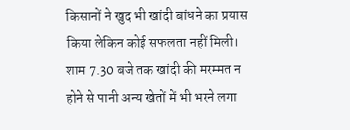किसानों ने खुद भी खांदी बांधने का प्रयास किया लेकिन कोई सफलता नहीं मिली। शाम 7.30 बजे तक खांदी की मरम्मत न होने से पानी अन्य खेतों में भी भरने लगा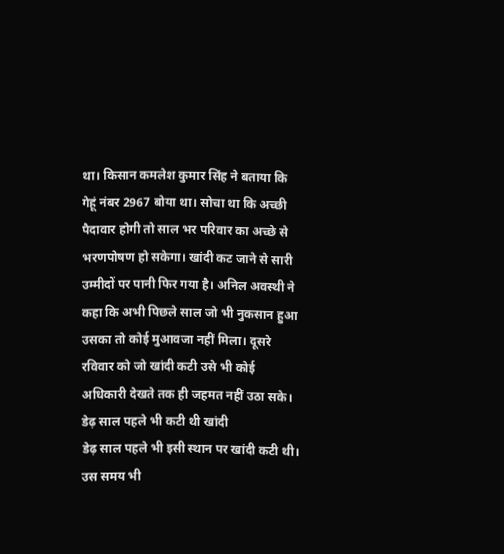था। किसान कमलेश कुमार सिंह ने बताया कि गेहूं नंबर 2967 बोया था। सोचा था कि अच्छी पैदावार होगी तो साल भर परिवार का अच्छे से भरणपोषण हो सकेगा। खांदी कट जाने से सारी उम्मीदों पर पानी फिर गया है। अनिल अवस्थी ने कहा कि अभी पिछले साल जो भी नुकसान हुआ उसका तो कोई मुआवजा नहीं मिला। दूसरे रविवार को जो खांदी कटी उसे भी कोई अधिकारी देखते तक ही जहमत नहीं उठा सके।
डेढ़ साल पहले भी कटी थी खांदी
डेढ़ साल पहले भी इसी स्थान पर खांदी कटी थी। उस समय भी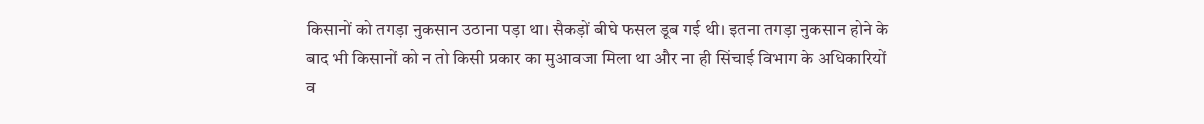किसानों को तगड़ा नुकसान उठाना पड़ा था। सैकड़ों बीघे फसल डूब गई थी। इतना तगड़ा नुकसान होने के बाद भी किसानों को न तो किसी प्रकार का मुआवजा मिला था और ना ही सिंचाई विभाग के अधिकारियों व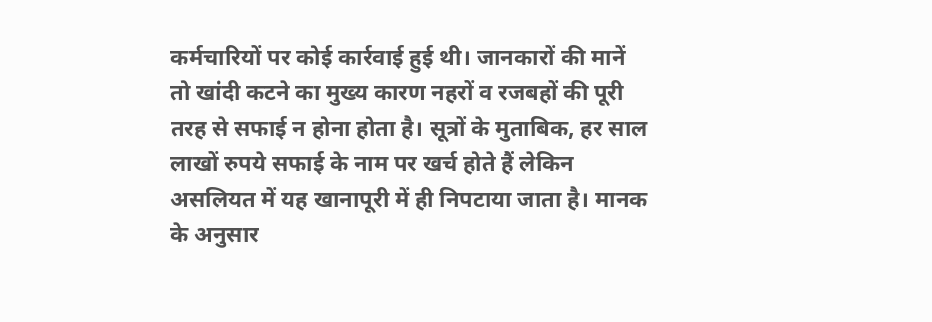कर्मचारियों पर कोई कार्रवाई हुई थी। जानकारों की मानें तो खांदी कटने का मुख्य कारण नहरों व रजबहों की पूरी तरह से सफाई न होना होता है। सूत्रों के मुताबिक, हर साल लाखों रुपये सफाई के नाम पर खर्च होते हैं लेकिन असलियत में यह खानापूरी में ही निपटाया जाता है। मानक के अनुसार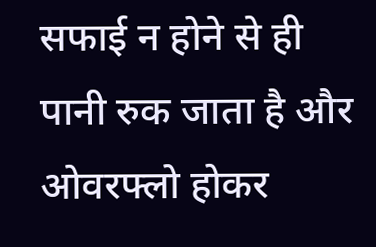सफाई न होने से ही पानी रुक जाता है और ओवरफ्लो होकर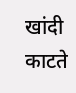खांदी काटते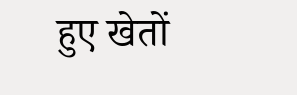हुए खेतों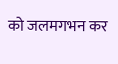को जलमगभन कर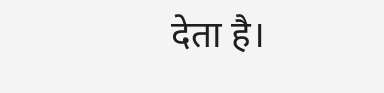देता है।